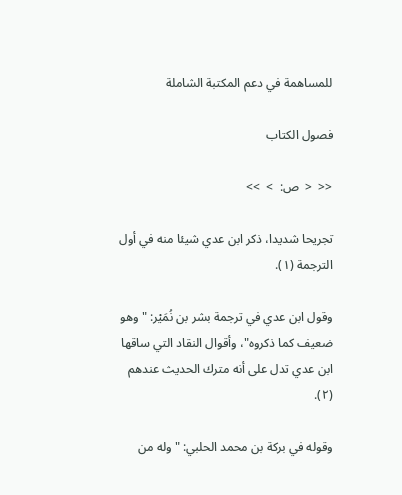للمساهمة في دعم المكتبة الشاملة

فصول الكتاب

<<  <  ص:  >  >>

تجريحا شديدا، ذكر ابن عدي شيئا منه في أول الترجمة (١).

وقول ابن عدي في ترجمة بشر بن نُمَيْر: "وهو ضعيف كما ذكروه"، وأقوال النقاد التي ساقها ابن عدي تدل على أنه مترك الحديث عندهم (٢).

وقوله في بركة بن محمد الحلبي: "وله من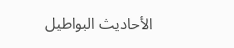الأحاديث البواطيل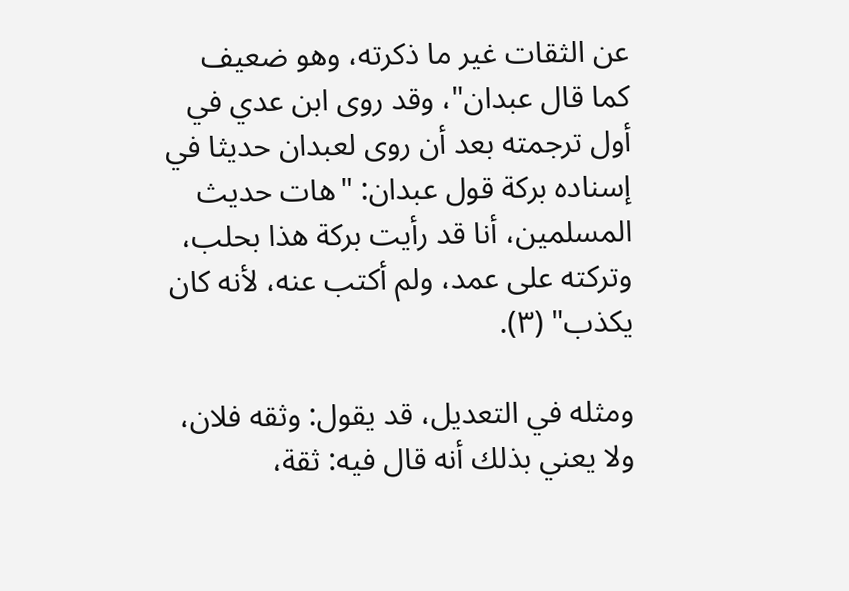عن الثقات غير ما ذكرته، وهو ضعيف كما قال عبدان"، وقد روى ابن عدي في أول ترجمته بعد أن روى لعبدان حديثا في إسناده بركة قول عبدان: "هات حديث المسلمين، أنا قد رأيت بركة هذا بحلب، وتركته على عمد، ولم أكتب عنه، لأنه كان يكذب" (٣).

ومثله في التعديل، قد يقول: وثقه فلان، ولا يعني بذلك أنه قال فيه: ثقة،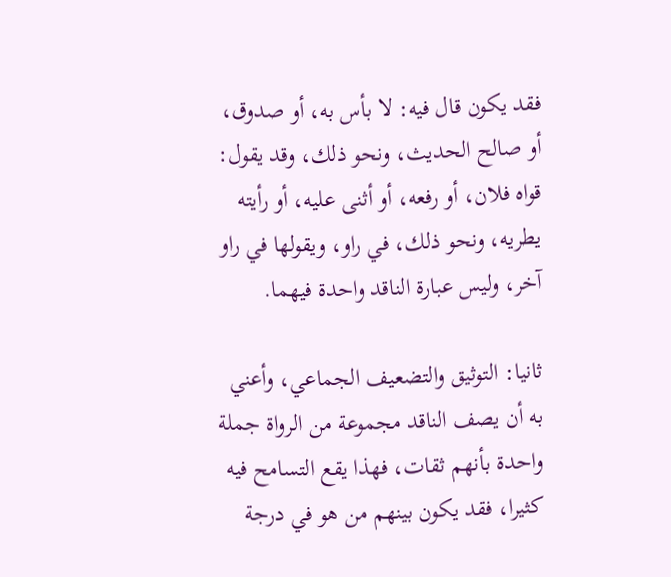فقد يكون قال فيه: لا بأس به، أو صدوق، أو صالح الحديث، ونحو ذلك، وقد يقول: قواه فلان، أو رفعه، أو أثنى عليه، أو رأيته يطريه، ونحو ذلك، في راو، ويقولها في راو آخر، وليس عبارة الناقد واحدة فيهما.

ثانيا: التوثيق والتضعيف الجماعي، وأعني به أن يصف الناقد مجموعة من الرواة جملة واحدة بأنهم ثقات، فهذا يقع التسامح فيه كثيرا، فقد يكون بينهم من هو في درجة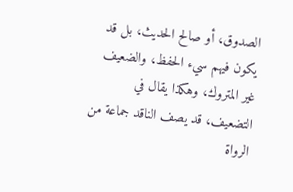الصدوق، أو صالح الحديث، بل قد يكون فيهم سيء الحفظ، والضعيف غير المتروك، وهكذا يقال في التضعيف، قد يصف الناقد جماعة من الرواة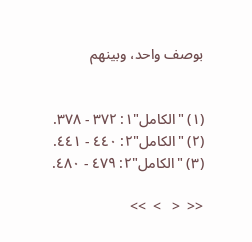بوصف واحد، وبينهم


(١) "الكامل"١: ٣٧٢ - ٣٧٨.
(٢) "الكامل"٢: ٤٤٠ - ٤٤١.
(٣) "الكامل"٢: ٤٧٩ - ٤٨٠.

<<  <   >  >>